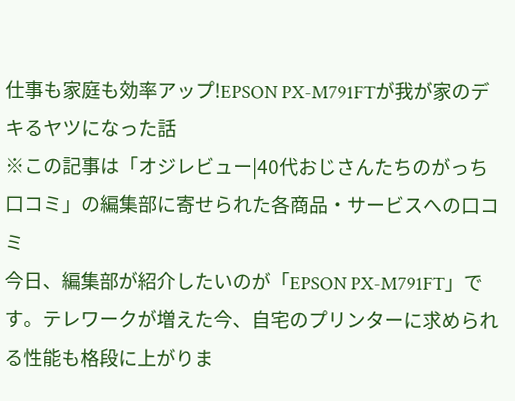仕事も家庭も効率アップ!EPSON PX-M791FTが我が家のデキるヤツになった話
※この記事は「オジレビュー|40代おじさんたちのがっち口コミ」の編集部に寄せられた各商品・サービスへの口コミ
今日、編集部が紹介したいのが「EPSON PX-M791FT」です。テレワークが増えた今、自宅のプリンターに求められる性能も格段に上がりま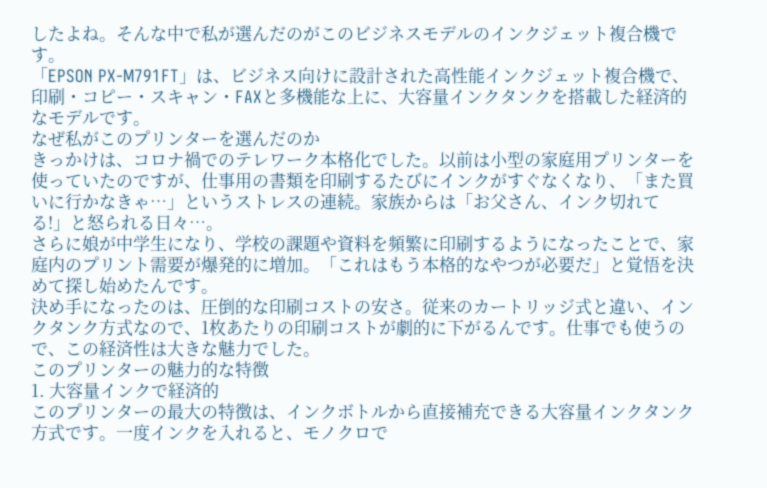したよね。そんな中で私が選んだのがこのビジネスモデルのインクジェット複合機です。
「EPSON PX-M791FT」は、ビジネス向けに設計された高性能インクジェット複合機で、印刷・コピー・スキャン・FAXと多機能な上に、大容量インクタンクを搭載した経済的なモデルです。
なぜ私がこのプリンターを選んだのか
きっかけは、コロナ禍でのテレワーク本格化でした。以前は小型の家庭用プリンターを使っていたのですが、仕事用の書類を印刷するたびにインクがすぐなくなり、「また買いに行かなきゃ…」というストレスの連続。家族からは「お父さん、インク切れてる!」と怒られる日々…。
さらに娘が中学生になり、学校の課題や資料を頻繁に印刷するようになったことで、家庭内のプリント需要が爆発的に増加。「これはもう本格的なやつが必要だ」と覚悟を決めて探し始めたんです。
決め手になったのは、圧倒的な印刷コストの安さ。従来のカートリッジ式と違い、インクタンク方式なので、1枚あたりの印刷コストが劇的に下がるんです。仕事でも使うので、この経済性は大きな魅力でした。
このプリンターの魅力的な特徴
1. 大容量インクで経済的
このプリンターの最大の特徴は、インクボトルから直接補充できる大容量インクタンク方式です。一度インクを入れると、モノクロで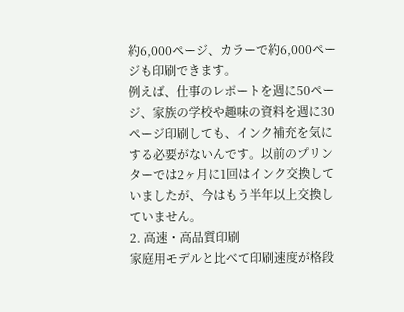約6,000ページ、カラーで約6,000ページも印刷できます。
例えば、仕事のレポートを週に50ページ、家族の学校や趣味の資料を週に30ページ印刷しても、インク補充を気にする必要がないんです。以前のプリンターでは2ヶ月に1回はインク交換していましたが、今はもう半年以上交換していません。
2. 高速・高品質印刷
家庭用モデルと比べて印刷速度が格段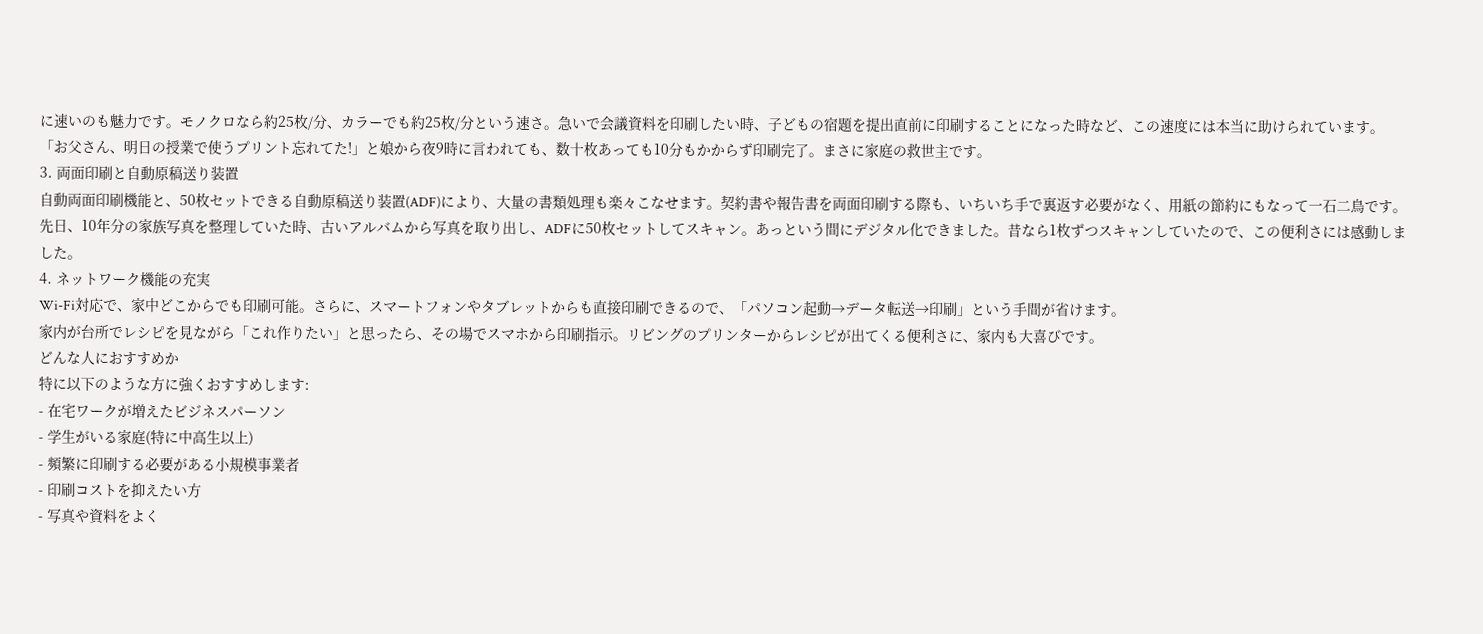に速いのも魅力です。モノクロなら約25枚/分、カラーでも約25枚/分という速さ。急いで会議資料を印刷したい時、子どもの宿題を提出直前に印刷することになった時など、この速度には本当に助けられています。
「お父さん、明日の授業で使うプリント忘れてた!」と娘から夜9時に言われても、数十枚あっても10分もかからず印刷完了。まさに家庭の救世主です。
3. 両面印刷と自動原稿送り装置
自動両面印刷機能と、50枚セットできる自動原稿送り装置(ADF)により、大量の書類処理も楽々こなせます。契約書や報告書を両面印刷する際も、いちいち手で裏返す必要がなく、用紙の節約にもなって一石二鳥です。
先日、10年分の家族写真を整理していた時、古いアルバムから写真を取り出し、ADFに50枚セットしてスキャン。あっという間にデジタル化できました。昔なら1枚ずつスキャンしていたので、この便利さには感動しました。
4. ネットワーク機能の充実
Wi-Fi対応で、家中どこからでも印刷可能。さらに、スマートフォンやタブレットからも直接印刷できるので、「パソコン起動→データ転送→印刷」という手間が省けます。
家内が台所でレシピを見ながら「これ作りたい」と思ったら、その場でスマホから印刷指示。リビングのプリンターからレシピが出てくる便利さに、家内も大喜びです。
どんな人におすすめか
特に以下のような方に強くおすすめします:
- 在宅ワークが増えたビジネスパーソン
- 学生がいる家庭(特に中高生以上)
- 頻繁に印刷する必要がある小規模事業者
- 印刷コストを抑えたい方
- 写真や資料をよく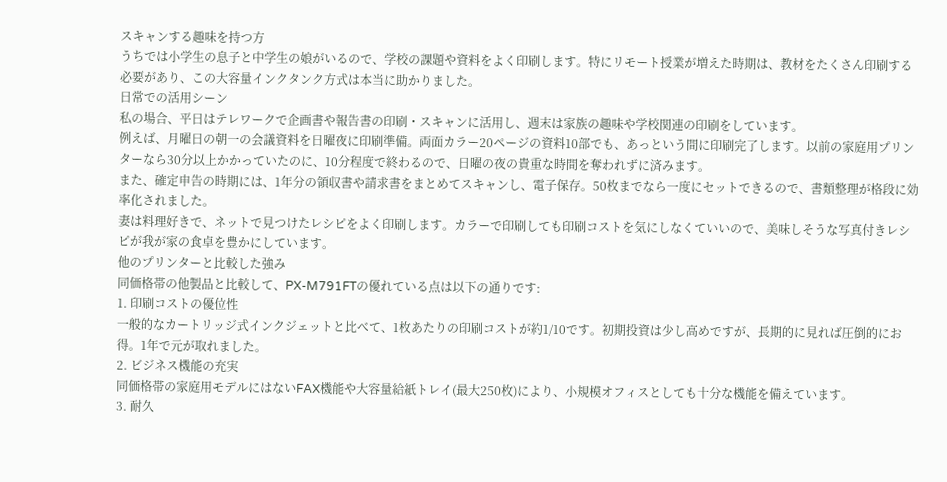スキャンする趣味を持つ方
うちでは小学生の息子と中学生の娘がいるので、学校の課題や資料をよく印刷します。特にリモート授業が増えた時期は、教材をたくさん印刷する必要があり、この大容量インクタンク方式は本当に助かりました。
日常での活用シーン
私の場合、平日はテレワークで企画書や報告書の印刷・スキャンに活用し、週末は家族の趣味や学校関連の印刷をしています。
例えば、月曜日の朝一の会議資料を日曜夜に印刷準備。両面カラー20ページの資料10部でも、あっという間に印刷完了します。以前の家庭用プリンターなら30分以上かかっていたのに、10分程度で終わるので、日曜の夜の貴重な時間を奪われずに済みます。
また、確定申告の時期には、1年分の領収書や請求書をまとめてスキャンし、電子保存。50枚までなら一度にセットできるので、書類整理が格段に効率化されました。
妻は料理好きで、ネットで見つけたレシピをよく印刷します。カラーで印刷しても印刷コストを気にしなくていいので、美味しそうな写真付きレシピが我が家の食卓を豊かにしています。
他のプリンターと比較した強み
同価格帯の他製品と比較して、PX-M791FTの優れている点は以下の通りです:
1. 印刷コストの優位性
一般的なカートリッジ式インクジェットと比べて、1枚あたりの印刷コストが約1/10です。初期投資は少し高めですが、長期的に見れば圧倒的にお得。1年で元が取れました。
2. ビジネス機能の充実
同価格帯の家庭用モデルにはないFAX機能や大容量給紙トレイ(最大250枚)により、小規模オフィスとしても十分な機能を備えています。
3. 耐久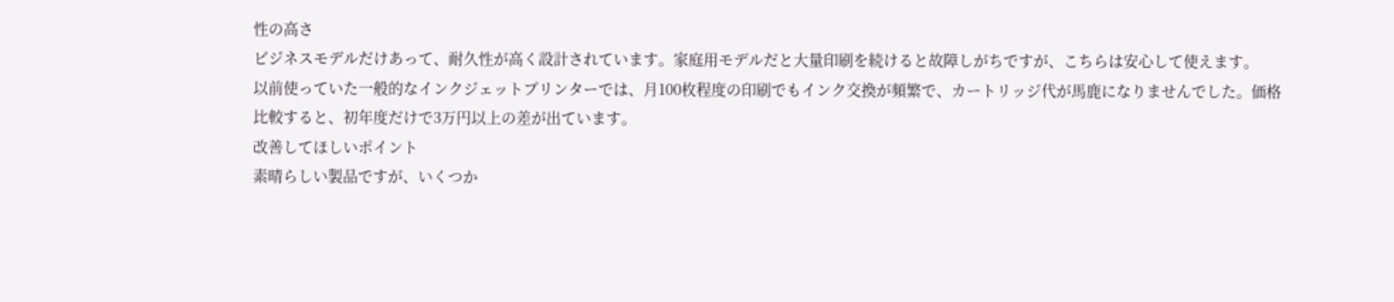性の高さ
ビジネスモデルだけあって、耐久性が高く設計されています。家庭用モデルだと大量印刷を続けると故障しがちですが、こちらは安心して使えます。
以前使っていた一般的なインクジェットプリンターでは、月100枚程度の印刷でもインク交換が頻繁で、カートリッジ代が馬鹿になりませんでした。価格比較すると、初年度だけで3万円以上の差が出ています。
改善してほしいポイント
素晴らしい製品ですが、いくつか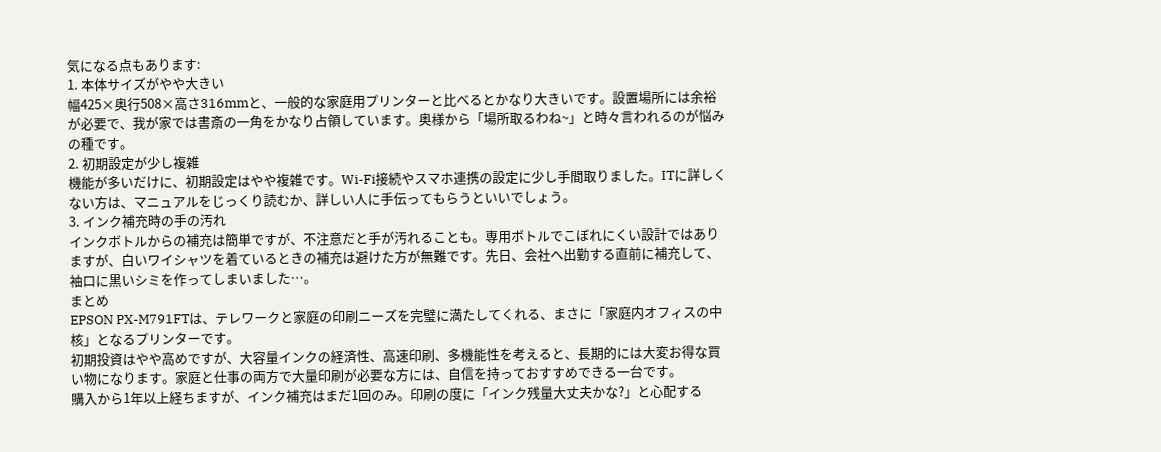気になる点もあります:
1. 本体サイズがやや大きい
幅425×奥行508×高さ316mmと、一般的な家庭用プリンターと比べるとかなり大きいです。設置場所には余裕が必要で、我が家では書斎の一角をかなり占領しています。奥様から「場所取るわね~」と時々言われるのが悩みの種です。
2. 初期設定が少し複雑
機能が多いだけに、初期設定はやや複雑です。Wi-Fi接続やスマホ連携の設定に少し手間取りました。ITに詳しくない方は、マニュアルをじっくり読むか、詳しい人に手伝ってもらうといいでしょう。
3. インク補充時の手の汚れ
インクボトルからの補充は簡単ですが、不注意だと手が汚れることも。専用ボトルでこぼれにくい設計ではありますが、白いワイシャツを着ているときの補充は避けた方が無難です。先日、会社へ出勤する直前に補充して、袖口に黒いシミを作ってしまいました…。
まとめ
EPSON PX-M791FTは、テレワークと家庭の印刷ニーズを完璧に満たしてくれる、まさに「家庭内オフィスの中核」となるプリンターです。
初期投資はやや高めですが、大容量インクの経済性、高速印刷、多機能性を考えると、長期的には大変お得な買い物になります。家庭と仕事の両方で大量印刷が必要な方には、自信を持っておすすめできる一台です。
購入から1年以上経ちますが、インク補充はまだ1回のみ。印刷の度に「インク残量大丈夫かな?」と心配する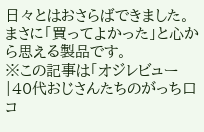日々とはおさらばできました。まさに「買ってよかった」と心から思える製品です。
※この記事は「オジレビュー|40代おじさんたちのがっち口コ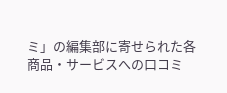ミ」の編集部に寄せられた各商品・サービスへの口コミ